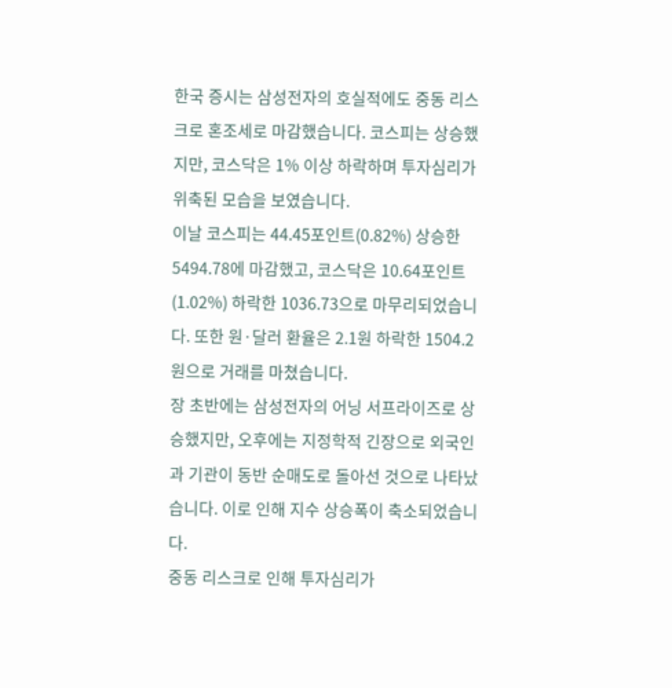한국 증시는 삼성전자의 호실적에도 중동 리스크로 혼조세로 마감했습니다. 코스피는 상승했지만, 코스닥은 1% 이상 하락하며 투자심리가 위축된 모습을 보였습니다.
이날 코스피는 44.45포인트(0.82%) 상승한 5494.78에 마감했고, 코스닥은 10.64포인트(1.02%) 하락한 1036.73으로 마무리되었습니다. 또한 원·달러 환율은 2.1원 하락한 1504.2원으로 거래를 마쳤습니다.
장 초반에는 삼성전자의 어닝 서프라이즈로 상승했지만, 오후에는 지정학적 긴장으로 외국인과 기관이 동반 순매도로 돌아선 것으로 나타났습니다. 이로 인해 지수 상승폭이 축소되었습니다.
중동 리스크로 인해 투자심리가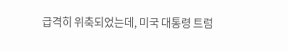급격히 위축되었는데, 미국 대통령 트럼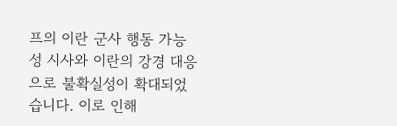프의 이란 군사 행동 가능성 시사와 이란의 강경 대응으로 불확실성이 확대되었습니다. 이로 인해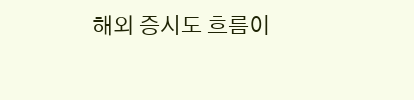해외 증시도 흐름이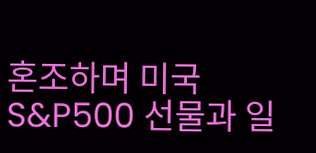혼조하며 미국 S&P500 선물과 일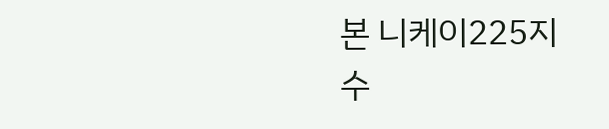본 니케이225지수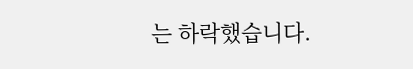는 하락했습니다.